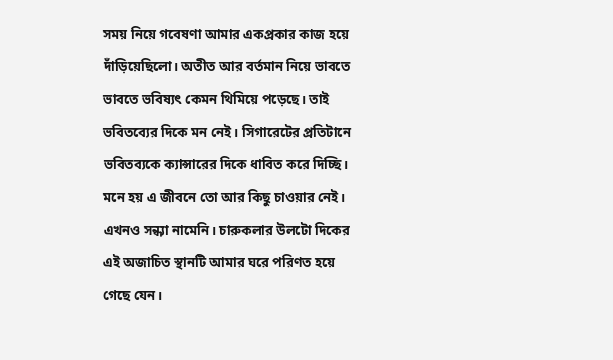সময় নিয়ে গবেষণা আমার একপ্রকার কাজ হয়ে দাঁড়িয়েছিলো। অতীত আর বর্তমান নিয়ে ভাবতে ভাবতে ভবিষ্যৎ কেমন থিমিয়ে পড়েছে। তাই ভবিতব্যের দিকে মন নেই। সিগারেটের প্রতিটানে ভবিতব্যকে ক্যান্সারের দিকে ধাবিত করে দিচ্ছি। মনে হয় এ জীবনে তো আর কিছু চাওয়ার নেই।
এখনও সন্ধ্যা নামেনি। চারুকলার উলটো দিকের এই অজাচিত স্থানটি আমার ঘরে পরিণত হয়ে গেছে যেন।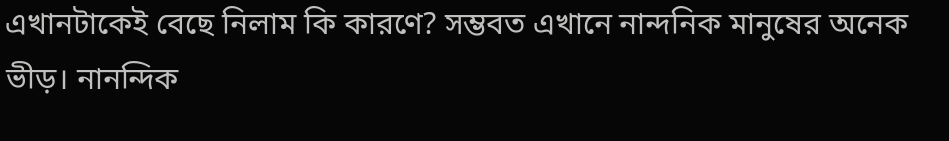এখানটাকেই বেছে নিলাম কি কারণে? সম্ভবত এখানে নান্দনিক মানুষের অনেক ভীড়। নানন্দিক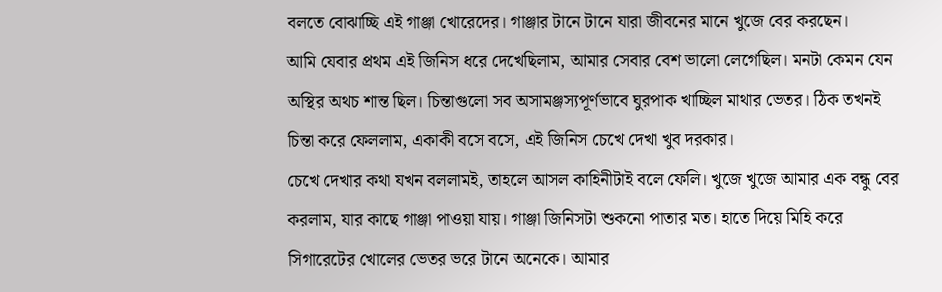বলতে বোঝাচ্ছি এই গাঞ্জা খোরেদের। গাঞ্জার টানে টানে যারা জীবনের মানে খুজে বের করছেন।
আমি যেবার প্রথম এই জিনিস ধরে দেখেছিলাম, আমার সেবার বেশ ভালো লেগেছিল। মনটা কেমন যেন অস্থির অথচ শান্ত ছিল। চিন্তাগুলো সব অসামঞ্জস্যপূর্ণভাবে ঘুরপাক খাচ্ছিল মাথার ভেতর। ঠিক তখনই চিন্তা করে ফেললাম, একাকী বসে বসে, এই জিনিস চেখে দেখা খুব দরকার।
চেখে দেখার কথা যখন বললামই, তাহলে আসল কাহিনীটাই বলে ফেলি। খুজে খুজে আমার এক বন্ধু বের করলাম, যার কাছে গাঞ্জা পাওয়া যায়। গাঞ্জা জিনিসটা শুকনো পাতার মত। হাতে দিয়ে মিহি করে সিগারেটের খোলের ভেতর ভরে টানে অনেকে। আমার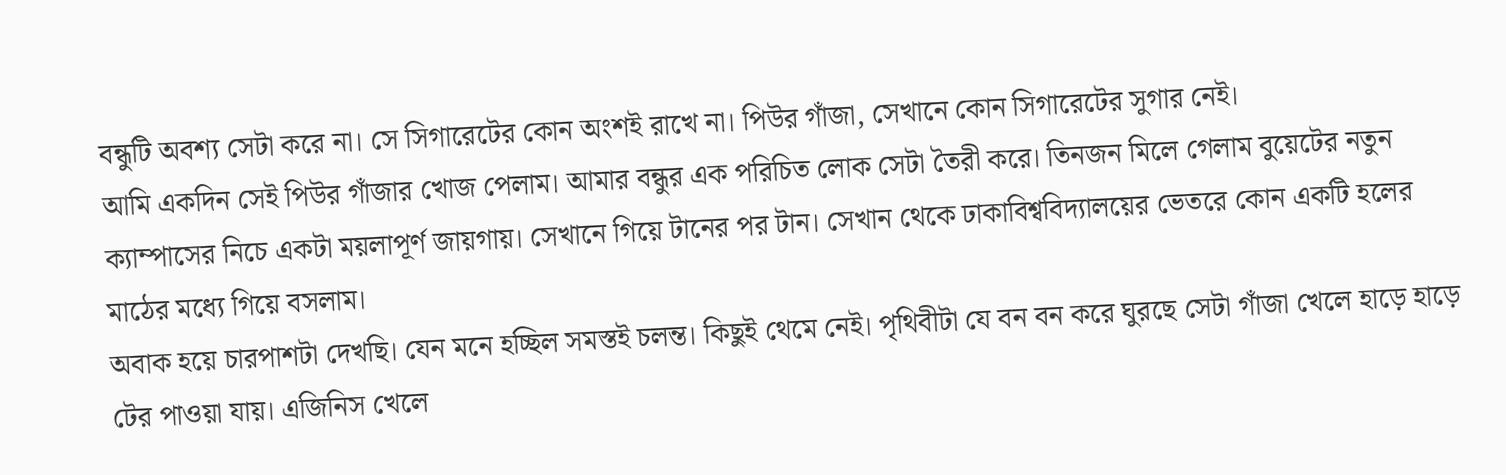বন্ধুটি অবশ্য সেটা করে না। সে সিগারেটের কোন অংশই রাখে না। পিউর গাঁজা, সেখানে কোন সিগারেটের সুগার নেই।
আমি একদিন সেই পিউর গাঁজার খোজ পেলাম। আমার বন্ধুর এক পরিচিত লোক সেটা তৈরী করে। তিনজন মিলে গেলাম বুয়েটের নতুন ক্যাম্পাসের নিচে একটা ময়লাপূর্ণ জায়গায়। সেখানে গিয়ে টানের পর টান। সেখান থেকে ঢাকাবিশ্ববিদ্যালয়ের ভেতরে কোন একটি হলের মাঠের মধ্যে গিয়ে বসলাম।
অবাক হয়ে চারপাশটা দেখছি। যেন মনে হচ্ছিল সমস্তই চলন্ত। কিছুই থেমে নেই। পৃথিবীটা যে বন বন করে ঘুরছে সেটা গাঁজা খেলে হাড়ে হাড়ে টের পাওয়া যায়। এজিনিস খেলে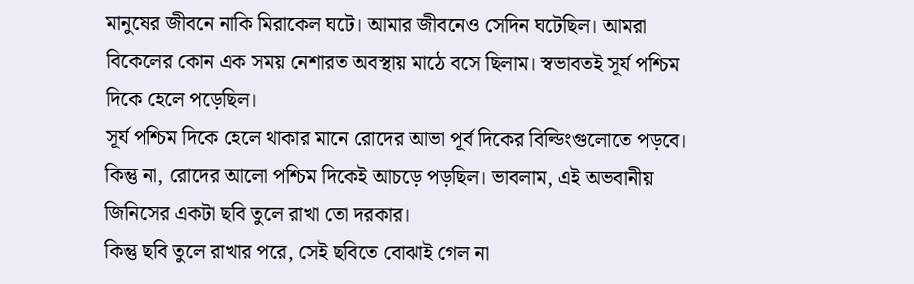মানুষের জীবনে নাকি মিরাকেল ঘটে। আমার জীবনেও সেদিন ঘটেছিল। আমরা বিকেলের কোন এক সময় নেশারত অবস্থায় মাঠে বসে ছিলাম। স্বভাবতই সূর্য পশ্চিম দিকে হেলে পড়েছিল।
সূর্য পশ্চিম দিকে হেলে থাকার মানে রোদের আভা পূর্ব দিকের বিল্ডিংগুলোতে পড়বে। কিন্তু না, রোদের আলো পশ্চিম দিকেই আচড়ে পড়ছিল। ভাবলাম, এই অভবানীয় জিনিসের একটা ছবি তুলে রাখা তো দরকার।
কিন্তু ছবি তুলে রাখার পরে, সেই ছবিতে বোঝাই গেল না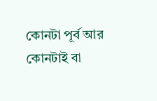কোনটা পূর্ব আর কোনটাই বা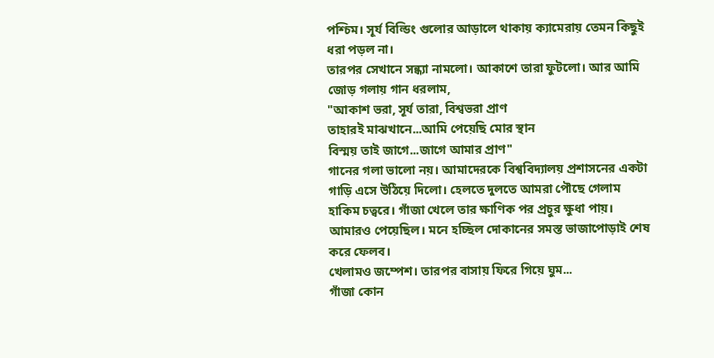পশ্চিম। সূর্য বিল্ডিং গুলোর আড়ালে থাকায় ক্যামেরায় তেমন কিছুই ধরা পড়ল না।
তারপর সেখানে সন্ধ্যা নামলো। আকাশে তারা ফুটলো। আর আমি জোড় গলায় গান ধরলাম,
"আকাশ ভরা, সূর্য তারা, বিশ্বভরা প্রাণ
তাহারই মাঝখানে...আমি পেয়েছি মোর স্থান
বিস্ময় তাই জাগে...জাগে আমার প্রাণ"
গানের গলা ভালো নয়। আমাদেরকে বিশ্ববিদ্যালয় প্রশাসনের একটা গাড়ি এসে উঠিয়ে দিলো। হেলতে দুলতে আমরা পৌছে গেলাম হাকিম চত্বরে। গাঁজা খেলে তার ক্ষাণিক পর প্রচুর ক্ষুধা পায়। আমারও পেয়েছিল। মনে হচ্ছিল দোকানের সমস্ত ভাজাপোড়াই শেষ করে ফেলব।
খেলামও জম্পেশ। তারপর বাসায় ফিরে গিয়ে ঘুম...
গাঁজা কোন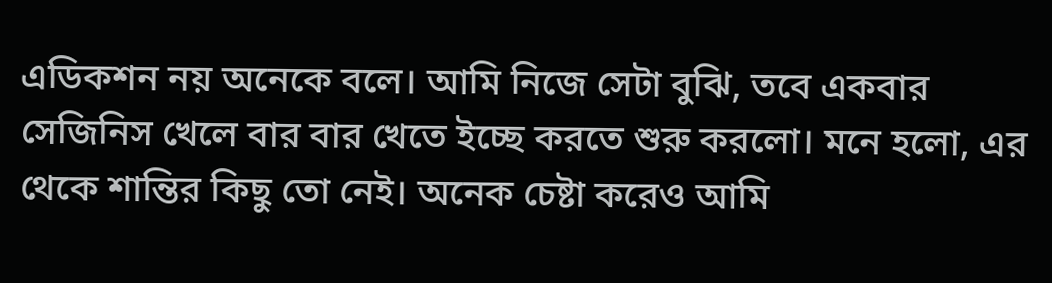এডিকশন নয় অনেকে বলে। আমি নিজে সেটা বুঝি, তবে একবার সেজিনিস খেলে বার বার খেতে ইচ্ছে করতে শুরু করলো। মনে হলো, এর থেকে শান্তির কিছু তো নেই। অনেক চেষ্টা করেও আমি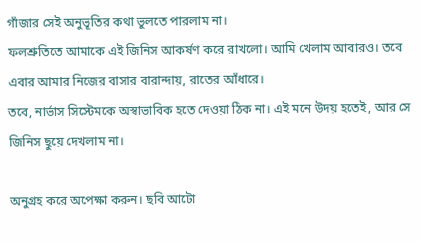গাঁজার সেই অনুভূতির কথা ভুলতে পারলাম না।
ফলশ্রুতিতে আমাকে এই জিনিস আকর্ষণ করে রাখলো। আমি খেলাম আবারও। তবে এবার আমার নিজের বাসার বারান্দায়, রাতের আঁধারে।
তবে, নার্ভাস সিস্টেমকে অস্বাভাবিক হতে দেওয়া ঠিক না। এই মনে উদয় হতেই, আর সে জিনিস ছুয়ে দেখলাম না।

অনুগ্রহ করে অপেক্ষা করুন। ছবি আটো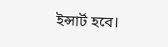ইন্সার্ট হবে।